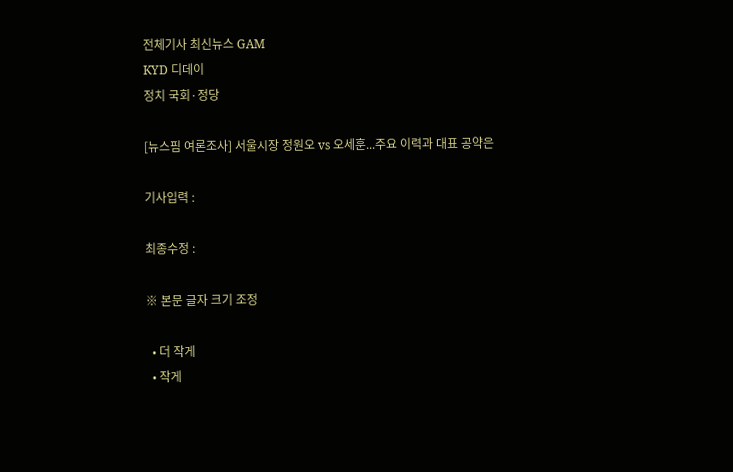전체기사 최신뉴스 GAM
KYD 디데이
정치 국회·정당

[뉴스핌 여론조사] 서울시장 정원오 vs 오세훈...주요 이력과 대표 공약은

기사입력 :

최종수정 :

※ 본문 글자 크기 조정

  • 더 작게
  • 작게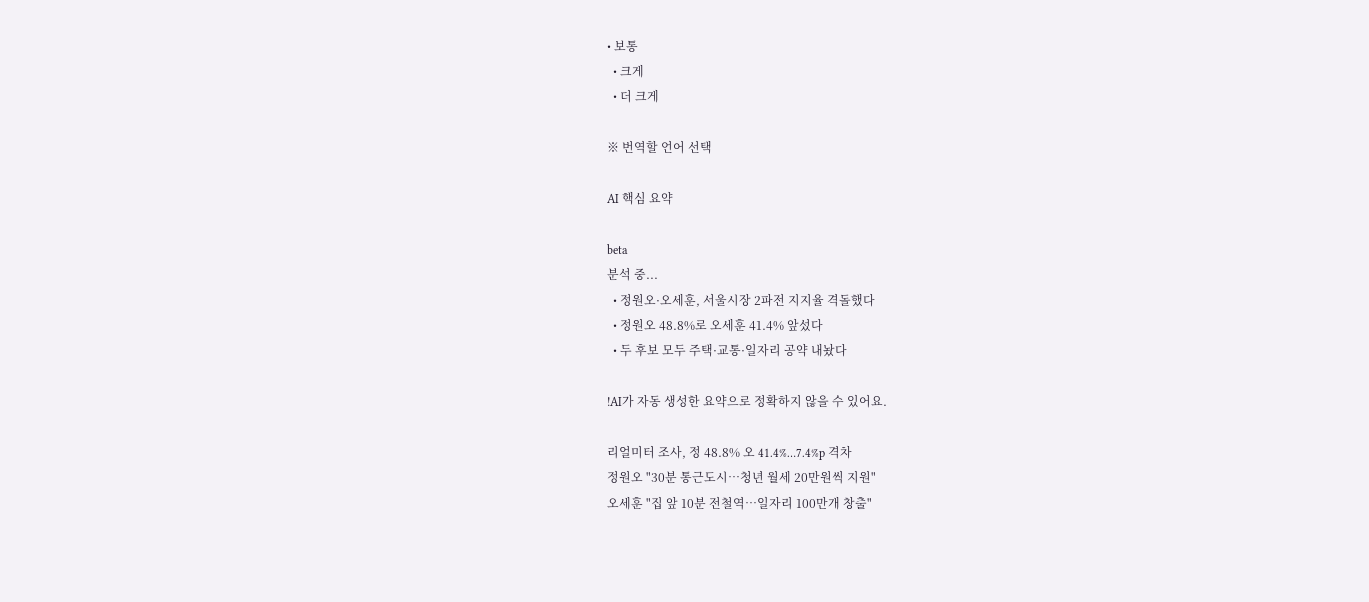• 보통
  • 크게
  • 더 크게

※ 번역할 언어 선택

AI 핵심 요약

beta
분석 중...
  • 정원오·오세훈, 서울시장 2파전 지지율 격돌했다
  • 정원오 48.8%로 오세훈 41.4% 앞섰다
  • 두 후보 모두 주택·교통·일자리 공약 내놨다

!AI가 자동 생성한 요약으로 정확하지 않을 수 있어요.

리얼미터 조사, 정 48.8% 오 41.4%…7.4%p 격차
정원오 "30분 통근도시…청년 월세 20만원씩 지원"
오세훈 "집 앞 10분 전철역…일자리 100만개 창출"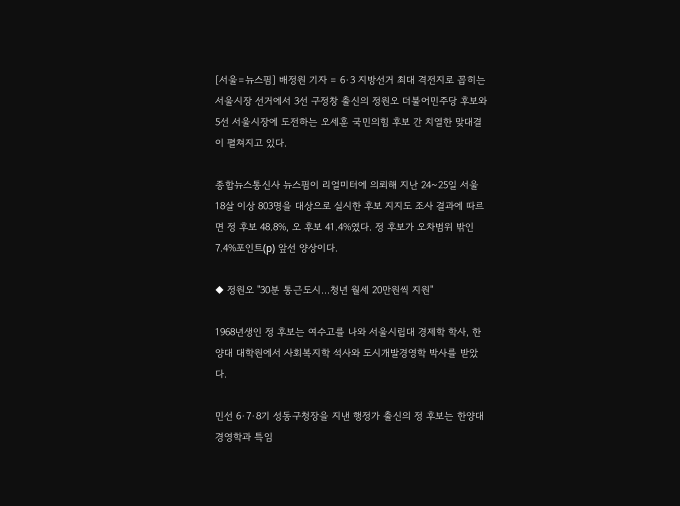[서울=뉴스핌] 배정원 기자 = 6·3 지방선거 최대 격전지로 꼽히는 서울시장 선거에서 3선 구정창 출신의 정원오 더불어민주당 후보와 5선 서울시장에 도전하는 오세훈 국민의힘 후보 간 치열한 맞대결이 펼쳐지고 있다.

종합뉴스통신사 뉴스핌이 리얼미터에 의뢰해 지난 24~25일 서울 18살 이상 803명을 대상으로 실시한 후보 지지도 조사 결과에 따르면 정 후보 48.8%, 오 후보 41.4%였다. 정 후보가 오차범위 밖인 7.4%포인트(p) 앞선 양상이다.

◆ 정원오 "30분 통근도시…청년 월세 20만원씩 지원"

1968년생인 정 후보는 여수고를 나와 서울시립대 경제학 학사, 한양대 대학원에서 사회복지학 석사와 도시개발경영학 박사를 받았다.

민선 6·7·8기 성동구청장을 지낸 행정가 출신의 정 후보는 한양대 경영학과 특임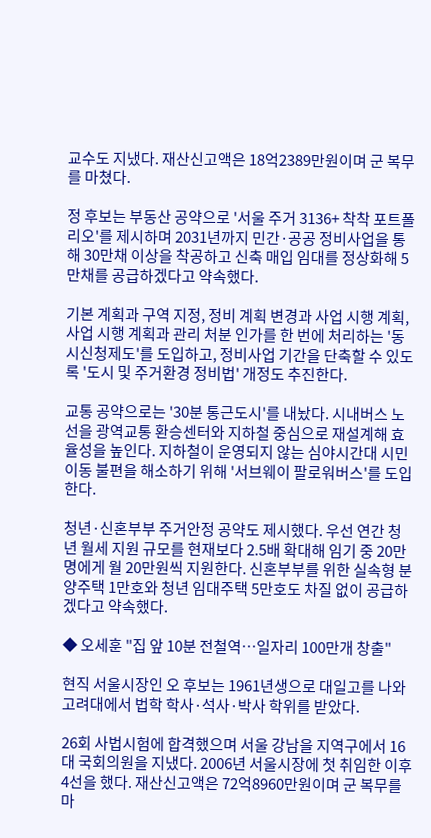교수도 지냈다. 재산신고액은 18억2389만원이며 군 복무를 마쳤다.

정 후보는 부동산 공약으로 '서울 주거 3136+ 착착 포트폴리오'를 제시하며 2031년까지 민간·공공 정비사업을 통해 30만채 이상을 착공하고 신축 매입 임대를 정상화해 5만채를 공급하겠다고 약속했다.

기본 계획과 구역 지정, 정비 계획 변경과 사업 시행 계획, 사업 시행 계획과 관리 처분 인가를 한 번에 처리하는 '동시신청제도'를 도입하고, 정비사업 기간을 단축할 수 있도록 '도시 및 주거환경 정비법' 개정도 추진한다.

교통 공약으로는 '30분 통근도시'를 내놨다. 시내버스 노선을 광역교통 환승센터와 지하철 중심으로 재설계해 효율성을 높인다. 지하철이 운영되지 않는 심야시간대 시민 이동 불편을 해소하기 위해 '서브웨이 팔로워버스'를 도입한다.

청년·신혼부부 주거안정 공약도 제시했다. 우선 연간 청년 월세 지원 규모를 현재보다 2.5배 확대해 임기 중 20만명에게 월 20만원씩 지원한다. 신혼부부를 위한 실속형 분양주택 1만호와 청년 임대주택 5만호도 차질 없이 공급하겠다고 약속했다.

◆ 오세훈 "집 앞 10분 전철역…일자리 100만개 창출"

현직 서울시장인 오 후보는 1961년생으로 대일고를 나와 고려대에서 법학 학사·석사·박사 학위를 받았다.

26회 사법시험에 합격했으며 서울 강남을 지역구에서 16대 국회의원을 지냈다. 2006년 서울시장에 첫 취임한 이후 4선을 했다. 재산신고액은 72억8960만원이며 군 복무를 마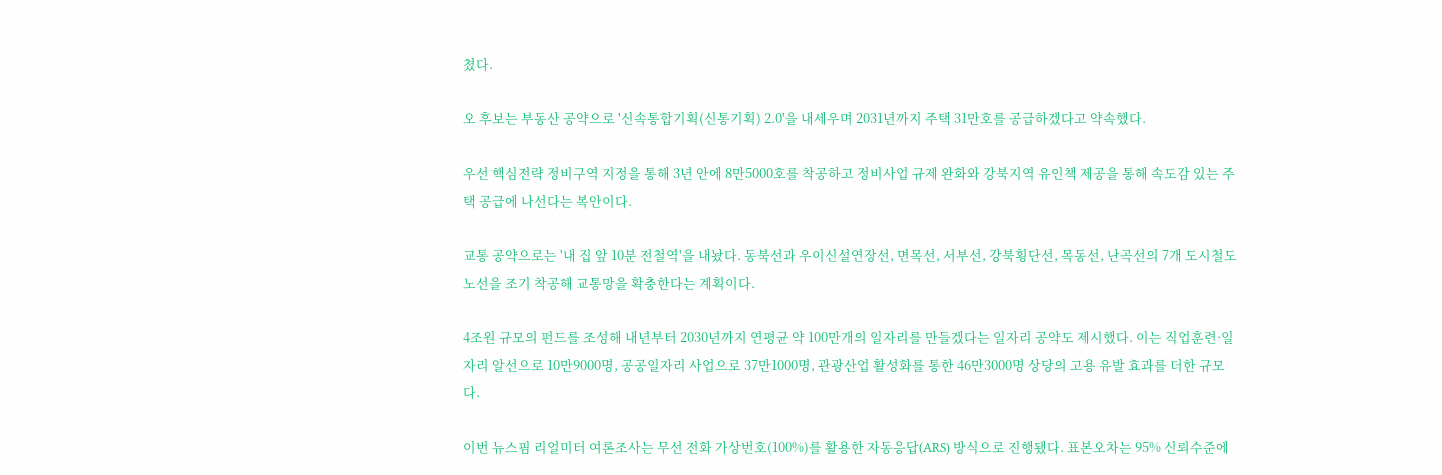쳤다.

오 후보는 부동산 공약으로 '신속통합기획(신통기획) 2.0'을 내세우며 2031년까지 주택 31만호를 공급하겠다고 약속했다.

우선 핵심전략 정비구역 지정을 통해 3년 안에 8만5000호를 착공하고 정비사업 규제 완화와 강북지역 유인책 제공을 통해 속도감 있는 주택 공급에 나선다는 복안이다.

교통 공약으로는 '내 집 앞 10분 전철역'을 내놨다. 동북선과 우이신설연장선, 면목선, 서부선, 강북횡단선, 목동선, 난곡선의 7개 도시철도 노선을 조기 착공해 교통망을 확충한다는 계획이다.

4조원 규모의 펀드를 조성해 내년부터 2030년까지 연평균 약 100만개의 일자리를 만들겠다는 일자리 공약도 제시했다. 이는 직업훈련·일자리 알선으로 10만9000명, 공공일자리 사업으로 37만1000명, 관광산업 활성화를 통한 46만3000명 상당의 고용 유발 효과를 더한 규모다.

이번 뉴스핌 리얼미터 여론조사는 무선 전화 가상번호(100%)를 활용한 자동응답(ARS) 방식으로 진행됐다. 표본오차는 95% 신뢰수준에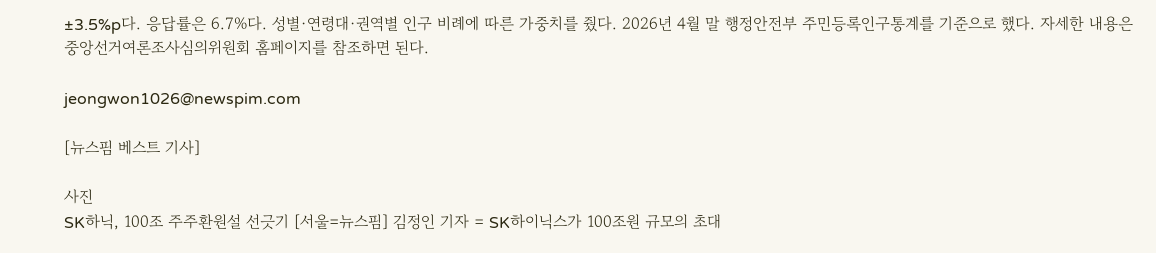±3.5%p다. 응답률은 6.7%다. 성별·연령대·권역별 인구 비례에 따른 가중치를 줬다. 2026년 4월 말 행정안전부 주민등록인구통계를 기준으로 했다. 자세한 내용은 중앙선거여론조사심의위원회 홈페이지를 참조하면 된다.

jeongwon1026@newspim.com

[뉴스핌 베스트 기사]

사진
SK하닉, 100조 주주환원설 선긋기 [서울=뉴스핌] 김정인 기자 = SK하이닉스가 100조원 규모의 초대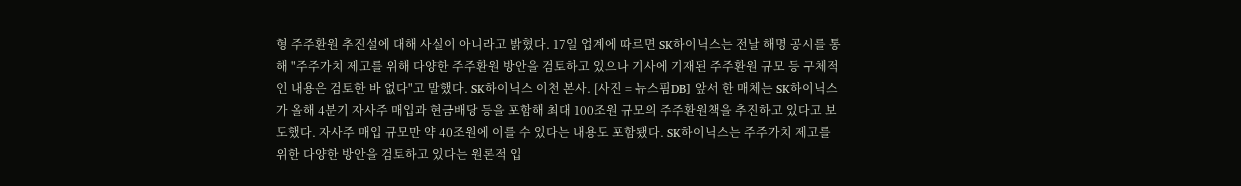형 주주환원 추진설에 대해 사실이 아니라고 밝혔다. 17일 업계에 따르면 SK하이닉스는 전날 해명 공시를 통해 "주주가치 제고를 위해 다양한 주주환원 방안을 검토하고 있으나 기사에 기재된 주주환원 규모 등 구체적인 내용은 검토한 바 없다"고 말했다. SK하이닉스 이천 본사. [사진 = 뉴스핌DB] 앞서 한 매체는 SK하이닉스가 올해 4분기 자사주 매입과 현금배당 등을 포함해 최대 100조원 규모의 주주환원책을 추진하고 있다고 보도했다. 자사주 매입 규모만 약 40조원에 이를 수 있다는 내용도 포함됐다. SK하이닉스는 주주가치 제고를 위한 다양한 방안을 검토하고 있다는 원론적 입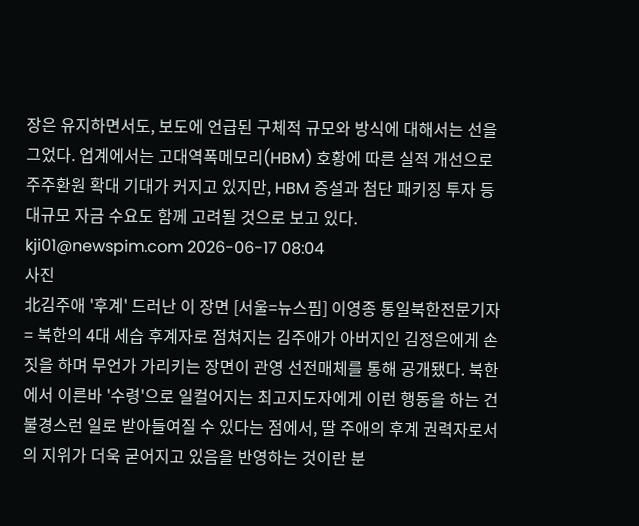장은 유지하면서도, 보도에 언급된 구체적 규모와 방식에 대해서는 선을 그었다. 업계에서는 고대역폭메모리(HBM) 호황에 따른 실적 개선으로 주주환원 확대 기대가 커지고 있지만, HBM 증설과 첨단 패키징 투자 등 대규모 자금 수요도 함께 고려될 것으로 보고 있다. kji01@newspim.com 2026-06-17 08:04
사진
北김주애 '후계' 드러난 이 장면 [서울=뉴스핌] 이영종 통일북한전문기자 = 북한의 4대 세습 후계자로 점쳐지는 김주애가 아버지인 김정은에게 손짓을 하며 무언가 가리키는 장면이 관영 선전매체를 통해 공개됐다. 북한에서 이른바 '수령'으로 일컬어지는 최고지도자에게 이런 행동을 하는 건 불경스런 일로 받아들여질 수 있다는 점에서, 딸 주애의 후계 권력자로서의 지위가 더욱 굳어지고 있음을 반영하는 것이란 분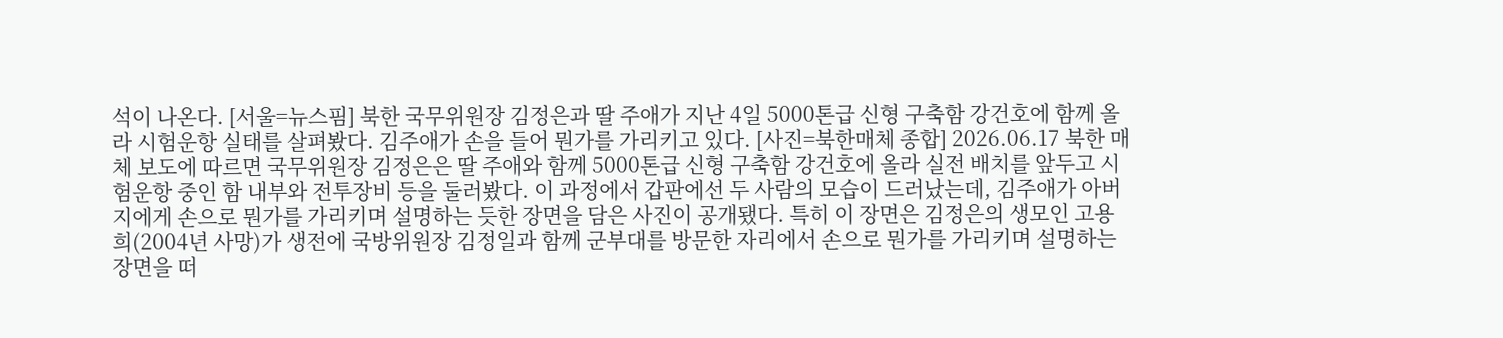석이 나온다. [서울=뉴스핌] 북한 국무위원장 김정은과 딸 주애가 지난 4일 5000톤급 신형 구축함 강건호에 함께 올라 시험운항 실태를 살펴봤다. 김주애가 손을 들어 뭔가를 가리키고 있다. [사진=북한매체 종합] 2026.06.17 북한 매체 보도에 따르면 국무위원장 김정은은 딸 주애와 함께 5000톤급 신형 구축함 강건호에 올라 실전 배치를 앞두고 시험운항 중인 함 내부와 전투장비 등을 둘러봤다. 이 과정에서 갑판에선 두 사람의 모습이 드러났는데, 김주애가 아버지에게 손으로 뭔가를 가리키며 설명하는 듯한 장면을 담은 사진이 공개됐다. 특히 이 장면은 김정은의 생모인 고용희(2004년 사망)가 생전에 국방위원장 김정일과 함께 군부대를 방문한 자리에서 손으로 뭔가를 가리키며 설명하는 장면을 떠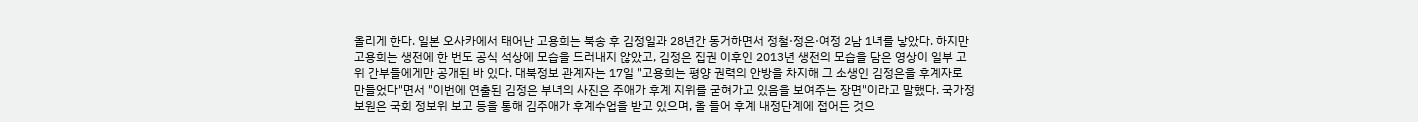올리게 한다. 일본 오사카에서 태어난 고용희는 북송 후 김정일과 28년간 동거하면서 정철·정은·여정 2남 1녀를 낳았다. 하지만 고용희는 생전에 한 번도 공식 석상에 모습을 드러내지 않았고, 김정은 집권 이후인 2013년 생전의 모습을 담은 영상이 일부 고위 간부들에게만 공개된 바 있다. 대북정보 관계자는 17일 "고용희는 평양 권력의 안방을 차지해 그 소생인 김정은을 후계자로 만들었다"면서 "이번에 연출된 김정은 부녀의 사진은 주애가 후계 지위를 굳혀가고 있음을 보여주는 장면"이라고 말했다. 국가정보원은 국회 정보위 보고 등을 통해 김주애가 후계수업을 받고 있으며, 올 들어 후계 내정단계에 접어든 것으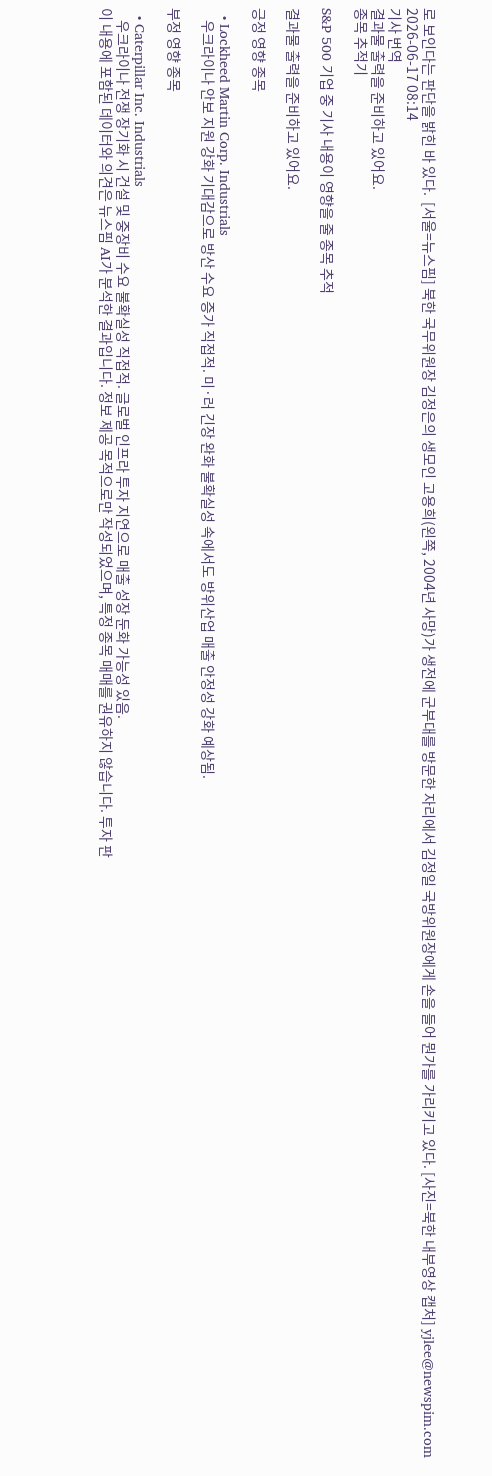로 보인다는 판단을 밝힌 바 있다.  [서울=뉴스핌] 북한 국무위원장 김정은의 생모인 고용희(왼쪽, 2004년 사망)가 생전에 군부대를 방문한 자리에서 김정일 국방위원장에게 손을 들어 뭔가를 가리키고 있다. [사진=북한 내부영상 캡처] yjlee@newspim.com 2026-06-17 08:14
기사 번역
결과물 출력을 준비하고 있어요.
종목 추적기

S&P 500 기업 중 기사 내용이 영향을 줄 종목 추적

결과물 출력을 준비하고 있어요.

긍정 영향 종목

  • Lockheed Martin Corp. Industrials
    우크라이나 안보 지원 강화 기대감으로 방산 수요 증가 직접적. 미·러 긴장 완화 불확실성 속에서도 방위산업 매출 안정성 강화 예상됨.

부정 영향 종목

  • Caterpillar Inc. Industrials
    우크라이나 전쟁 장기화 시 건설 및 중장비 수요 불확실성 직접적. 글로벌 인프라 투자 지연으로 매출 성장 둔화 가능성 있음.
이 내용에 포함된 데이터와 의견은 뉴스핌 AI가 분석한 결과입니다. 정보 제공 목적으로만 작성되었으며, 특정 종목 매매를 권유하지 않습니다. 투자 판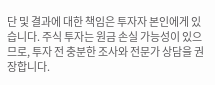단 및 결과에 대한 책임은 투자자 본인에게 있습니다. 주식 투자는 원금 손실 가능성이 있으므로, 투자 전 충분한 조사와 전문가 상담을 권장합니다.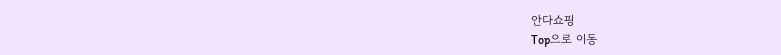안다쇼핑
Top으로 이동